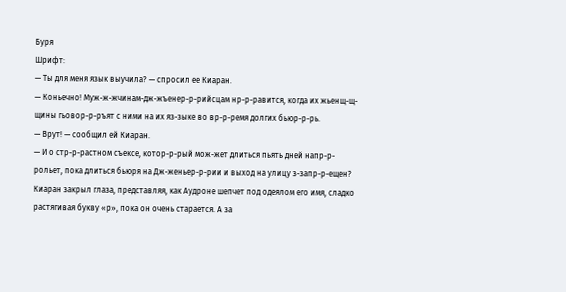Буря
Шрифт:
— Ты для меня язык выучила? — спросил ее Киаран.
— Коньечно! Муж-ж-жчинам-дж-жъенер-р-рийсцам нр-р-равится, когда их жьенщ-щ-щины гьовор-р-ръят с ними на их яз-зыке во вр-р-ремя долгих бьюр-р-рь.
— Врут! — сообщил ей Киаран.
— И о стр-р-растном съексе, котор-р-рый мож-жет длиться пьять дней напр-р-рольет, пока длиться бьюря на Дж-женьер-р-рии и выход на улицу з-запр-р-ещен?
Киаран закрыл глаза, представляя, как Аудроне шепчет под одеялом его имя, сладко растягивая букву «р», пока он очень старается. А за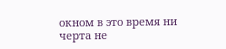окном в это время ни черта не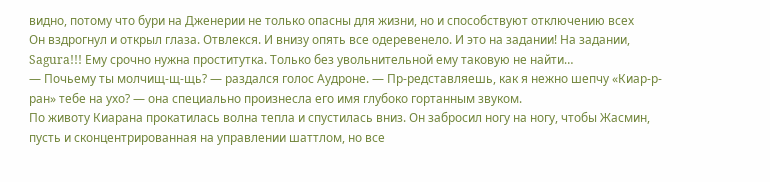видно, потому что бури на Дженерии не только опасны для жизни, но и способствуют отключению всех
Он вздрогнул и открыл глаза. Отвлекся. И внизу опять все одеревенело. И это на задании! На задании, Sagura!!! Ему срочно нужна проститутка. Только без увольнительной ему таковую не найти…
— Почьему ты молчищ-щ-щь? — раздался голос Аудроне. — Пр-редставляешь, как я нежно шепчу «Киар-р-ран» тебе на ухо? — она специально произнесла его имя глубоко гортанным звуком.
По животу Киарана прокатилась волна тепла и спустилась вниз. Он забросил ногу на ногу, чтобы Жасмин, пусть и сконцентрированная на управлении шаттлом, но все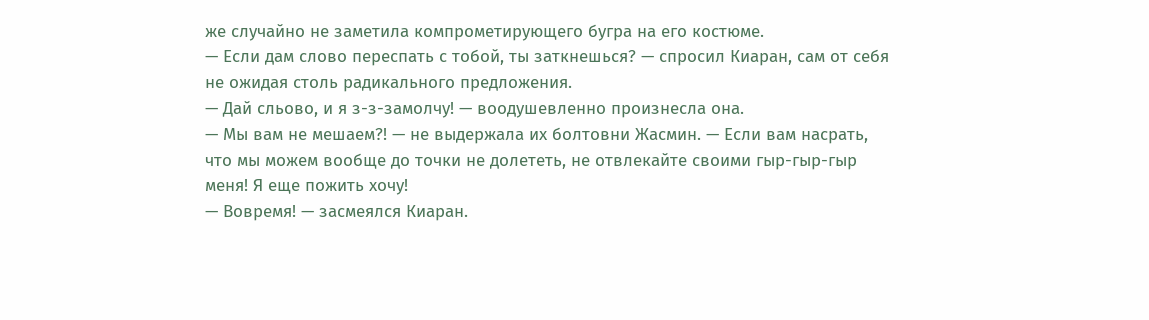же случайно не заметила компрометирующего бугра на его костюме.
— Если дам слово переспать с тобой, ты заткнешься? — спросил Киаран, сам от себя не ожидая столь радикального предложения.
— Дай сльово, и я з-з-замолчу! — воодушевленно произнесла она.
— Мы вам не мешаем?! — не выдержала их болтовни Жасмин. — Если вам насрать, что мы можем вообще до точки не долететь, не отвлекайте своими гыр-гыр-гыр меня! Я еще пожить хочу!
— Вовремя! — засмеялся Киаран.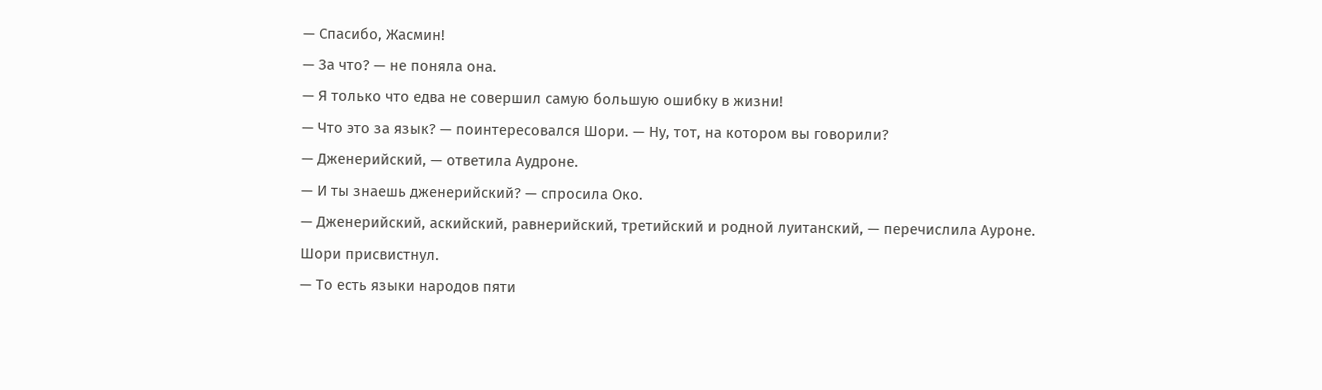— Спасибо, Жасмин!
— За что? — не поняла она.
— Я только что едва не совершил самую большую ошибку в жизни!
— Что это за язык? — поинтересовался Шори. — Ну, тот, на котором вы говорили?
— Дженерийский, — ответила Аудроне.
— И ты знаешь дженерийский? — спросила Око.
— Дженерийский, аскийский, равнерийский, третийский и родной луитанский, — перечислила Ауроне.
Шори присвистнул.
— То есть языки народов пяти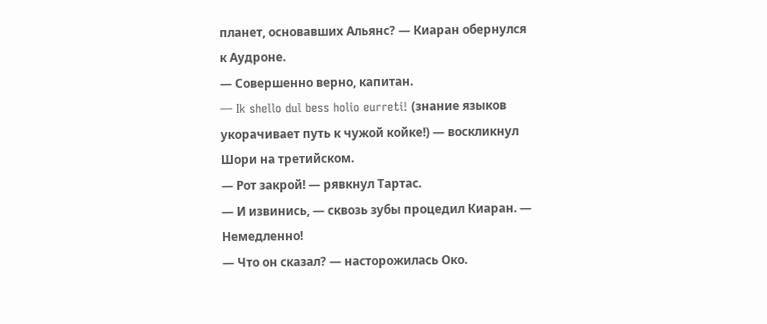планет, основавших Альянс? — Киаран обернулся к Аудроне.
— Совершенно верно, капитан.
— Ik shello dul bess holio eurreti! (знание языков укорачивает путь к чужой койке!) — воскликнул Шори на третийском.
— Рот закрой! — рявкнул Тартас.
— И извинись, — сквозь зубы процедил Киаран. — Немедленно!
— Что он сказал? — насторожилась Око.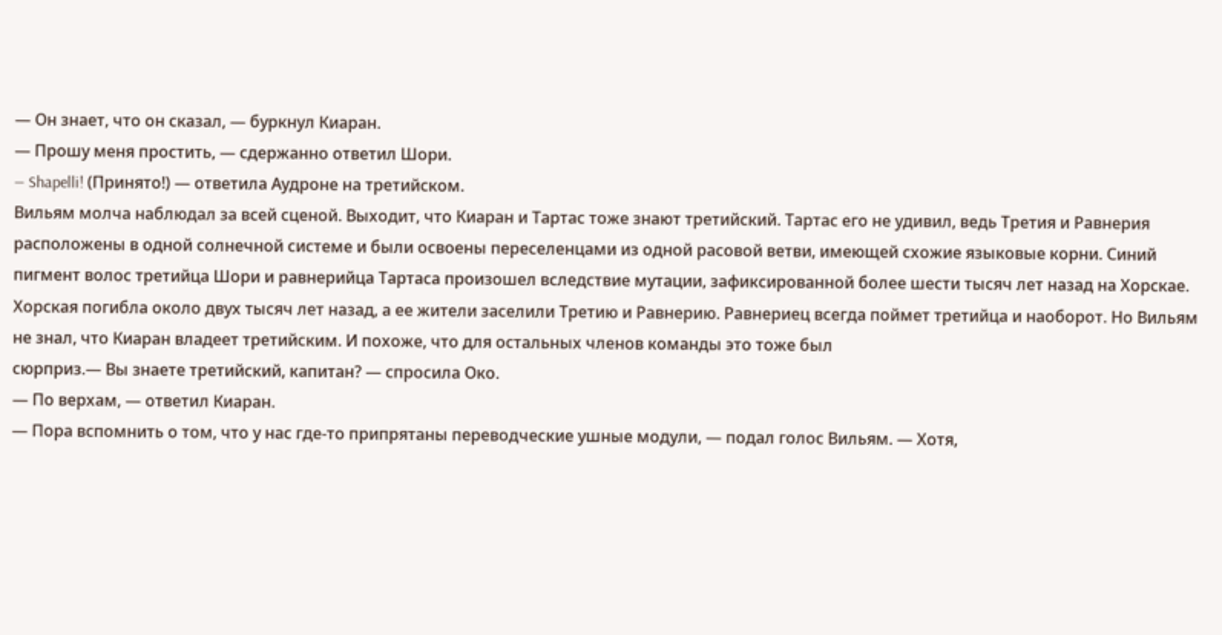— Он знает, что он сказал, — буркнул Киаран.
— Прошу меня простить, — сдержанно ответил Шори.
— Shapelli! (Принято!) — ответила Аудроне на третийском.
Вильям молча наблюдал за всей сценой. Выходит, что Киаран и Тартас тоже знают третийский. Тартас его не удивил, ведь Третия и Равнерия расположены в одной солнечной системе и были освоены переселенцами из одной расовой ветви, имеющей схожие языковые корни. Синий пигмент волос третийца Шори и равнерийца Тартаса произошел вследствие мутации, зафиксированной более шести тысяч лет назад на Хорскае. Хорская погибла около двух тысяч лет назад, а ее жители заселили Третию и Равнерию. Равнериец всегда поймет третийца и наоборот. Но Вильям не знал, что Киаран владеет третийским. И похоже, что для остальных членов команды это тоже был
сюрприз.— Вы знаете третийский, капитан? — спросила Око.
— По верхам, — ответил Киаран.
— Пора вспомнить о том, что у нас где-то припрятаны переводческие ушные модули, — подал голос Вильям. — Хотя,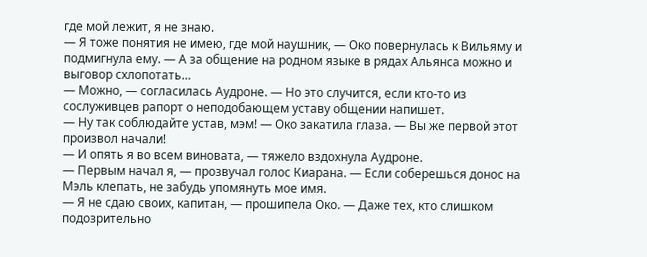где мой лежит, я не знаю.
— Я тоже понятия не имею, где мой наушник, — Око повернулась к Вильяму и подмигнула ему. — А за общение на родном языке в рядах Альянса можно и выговор схлопотать…
— Можно, — согласилась Аудроне. — Но это случится, если кто-то из сослуживцев рапорт о неподобающем уставу общении напишет.
— Ну так соблюдайте устав, мэм! — Око закатила глаза. — Вы же первой этот произвол начали!
— И опять я во всем виновата, — тяжело вздохнула Аудроне.
— Первым начал я, — прозвучал голос Киарана. — Если соберешься донос на Мэль клепать, не забудь упомянуть мое имя.
— Я не сдаю своих, капитан, — прошипела Око. — Даже тех, кто слишком подозрительно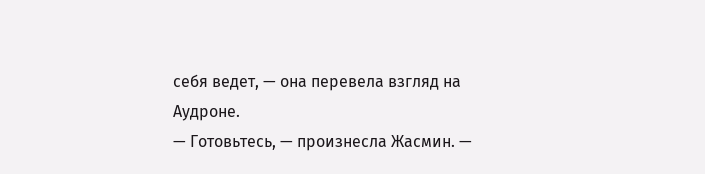себя ведет, — она перевела взгляд на Аудроне.
— Готовьтесь, — произнесла Жасмин. —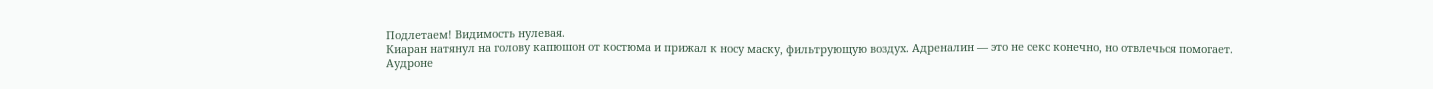Подлетаем! Видимость нулевая.
Киаран натянул на голову капюшон от костюма и прижал к носу маску, фильтрующую воздух. Адреналин — это не секс конечно, но отвлечься помогает.
Аудроне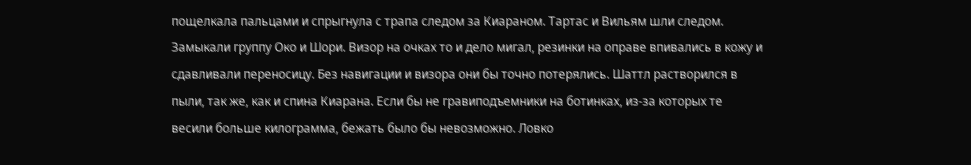пощелкала пальцами и спрыгнула с трапа следом за Киараном. Тартас и Вильям шли следом. Замыкали группу Око и Шори. Визор на очках то и дело мигал, резинки на оправе впивались в кожу и сдавливали переносицу. Без навигации и визора они бы точно потерялись. Шаттл растворился в пыли, так же, как и спина Киарана. Если бы не гравиподъемники на ботинках, из-за которых те весили больше килограмма, бежать было бы невозможно. Ловко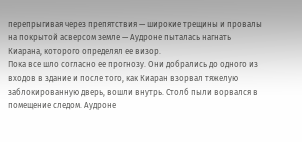перепрыгивая через препятствия — широкие трещины и провалы на покрытой асверсом земле — Аудроне пыталась нагнать Киарана, которого определял ее визор.
Пока все шло согласно ее прогнозу. Они добрались до одного из входов в здание и после того, как Киаран взорвал тяжелую заблокированную дверь, вошли внутрь. Столб пыли ворвался в помещение следом. Аудроне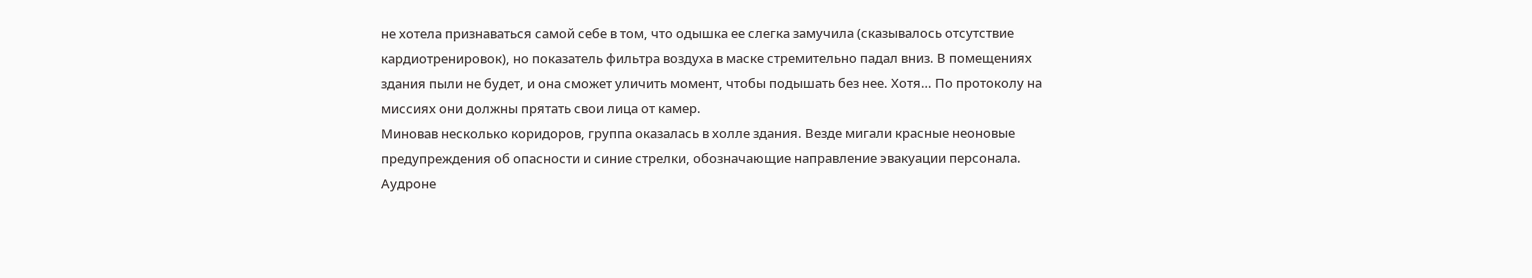не хотела признаваться самой себе в том, что одышка ее слегка замучила (сказывалось отсутствие кардиотренировок), но показатель фильтра воздуха в маске стремительно падал вниз. В помещениях здания пыли не будет, и она сможет уличить момент, чтобы подышать без нее. Хотя… По протоколу на миссиях они должны прятать свои лица от камер.
Миновав несколько коридоров, группа оказалась в холле здания. Везде мигали красные неоновые предупреждения об опасности и синие стрелки, обозначающие направление эвакуации персонала.
Аудроне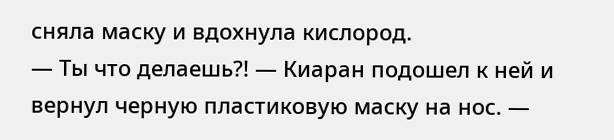сняла маску и вдохнула кислород.
— Ты что делаешь?! — Киаран подошел к ней и вернул черную пластиковую маску на нос. —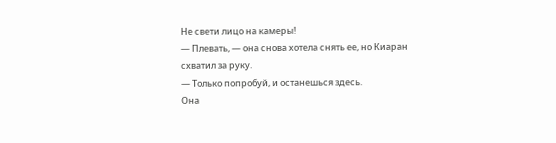Не свети лицо на камеры!
— Плевать, — она снова хотела снять ее, но Киаран схватил за руку.
— Только попробуй, и останешься здесь.
Она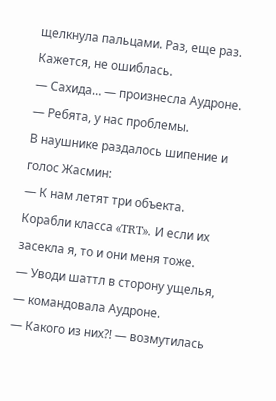щелкнула пальцами. Раз, еще раз. Кажется, не ошиблась.
— Сахида… — произнесла Аудроне. — Ребята, у нас проблемы.
В наушнике раздалось шипение и голос Жасмин:
— К нам летят три объекта. Корабли класса «TRT». И если их засекла я, то и они меня тоже.
— Уводи шаттл в сторону ущелья, — командовала Аудроне.
— Какого из них?! — возмутилась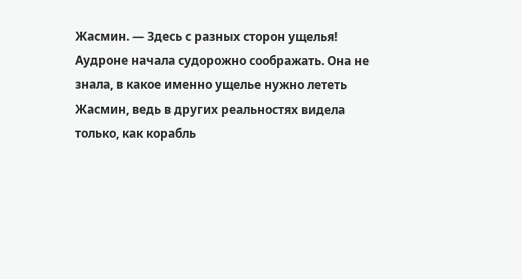Жасмин. — Здесь с разных сторон ущелья!
Аудроне начала судорожно соображать. Она не знала, в какое именно ущелье нужно лететь Жасмин, ведь в других реальностях видела только, как корабль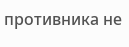противника не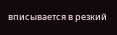вписывается в резкий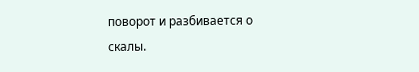поворот и разбивается о скалы.